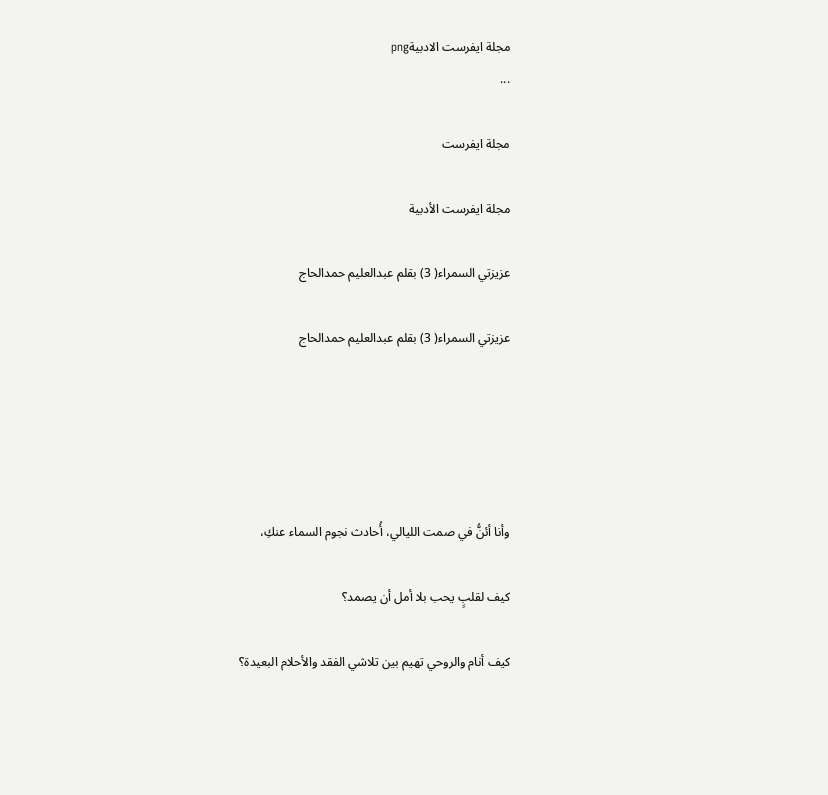مجلة ايفرست الادبيةpng
...

مجلة ايفرست

مجلة ايفرست الأدبية

عزيزتي السمراء( 3) بقلم عبدالعليم حمدالحاج

عزيزتي السمراء( 3) بقلم عبدالعليم حمدالحاج





وأنا أئنُّ في صمت الليالي، أُحادث نجوم السماء عنكِ،

كيف لقلبٍ يحب بلا أمل أن يصمد؟

كيف أنام والروحي تهيم بين تلاشي الفقد والأحلام البعيدة؟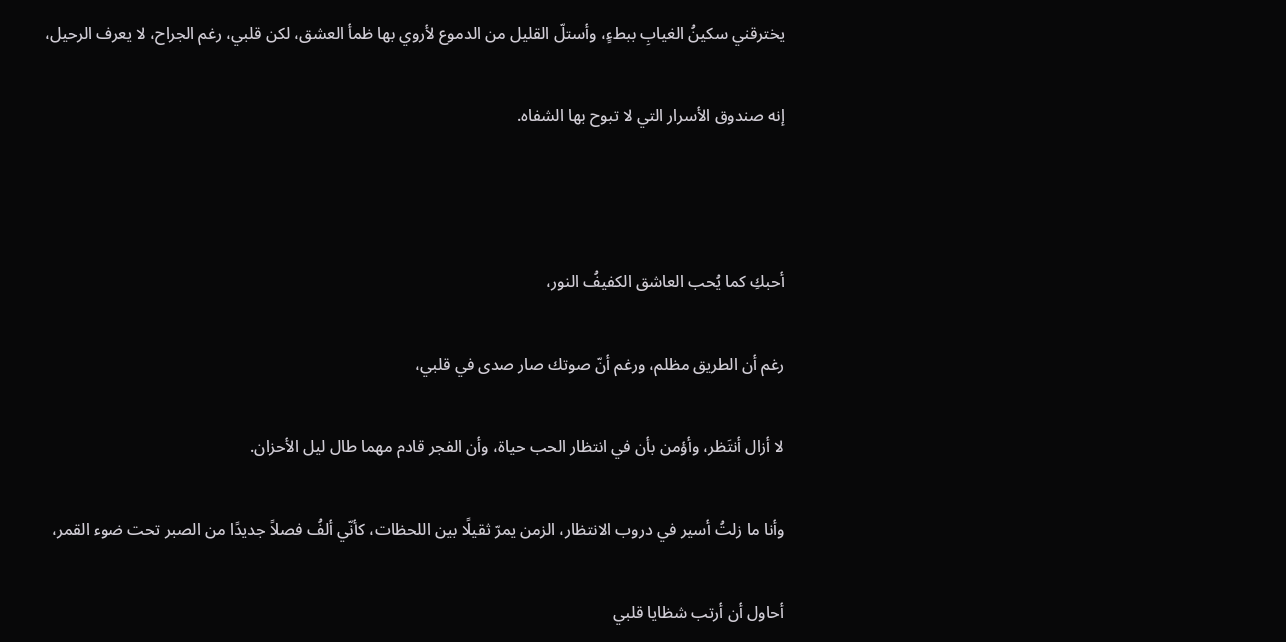يخترقني سكينُ الغيابِ ببطءٍ، وأستلّ القليل من الدموع لأروي بها ظمأ العشق، لكن قلبي، رغم الجراح، لا يعرف الرحيل،

إنه صندوق الأسرار التي لا تبوح بها الشفاه.



أحبكِ كما يُحب العاشق الكفيفُ النور،

رغم أن الطريق مظلم، ورغم أنّ صوتك صار صدى في قلبي،

لا أزال أنتَظر، وأؤمن بأن في انتظار الحب حياة، وأن الفجر قادم مهما طال ليل الأحزان.

وأنا ما زلتُ أسير في دروب الانتظار، الزمن يمرّ ثقيلًا بين اللحظات، كأنّي ألفُ فصلاً جديدًا من الصبر تحت ضوء القمر،

أحاول أن أرتب شظايا قلبي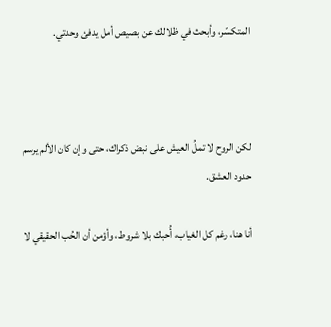المتكسّر، وأبحث في ظلالك عن بصيص أمل يدفئ وحدتي.



لكن الروح لا تملُ العيش على نبض ذكراك، حتى وإن كان الألم يرسم حدود العشق.

أنا هنا، رغم كل الغياب، أُحبك بلا شروط، وأؤمن أن الحُب الحقيقي لا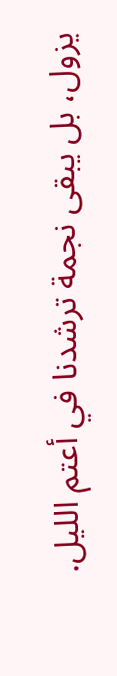يزول، بل يبقى نجمة ترشدنا في أعتم الليل.